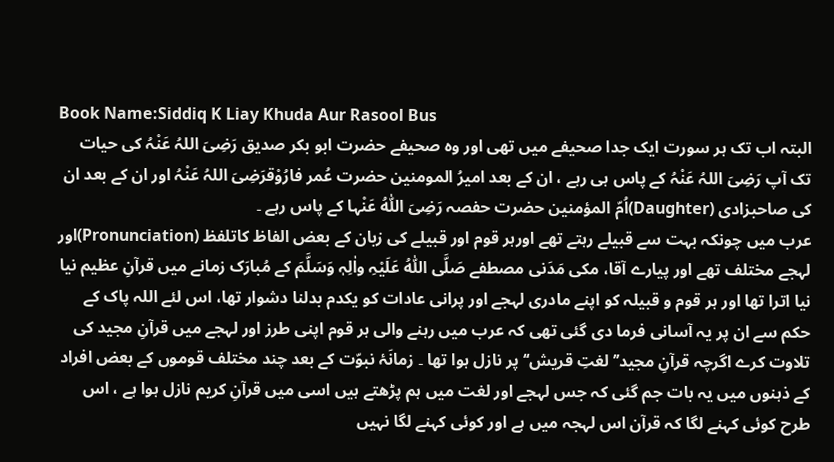Book Name:Siddiq K Liay Khuda Aur Rasool Bus
البتہ اب تک ہر سورت ایک جدا صحیفے میں تھی اور وہ صحیفے حضرت ابو بکر صدیق رَضِیَ اللہُ عَنْہُ کی حیات تک آپ رَضِیَ اللہُ عَنْہُ کے پاس ہی رہے ، ان کے بعد امیرُ المومنین حضرت عُمر فارُوْقرَضِیَ اللہُ عَنْہُ اور ان کے بعد ان کی صاحبزادی (Daughter)اُمّ المؤمنین حضرت حفصہ رَضِیَ اللّٰہُ عَنْہا کے پاس رہے ۔
عرب میں چونکہ بہت سے قبیلے رہتے تھے اورہر قوم اور قبیلے کی زبان کے بعض الفاظ کاتلفظ (Pronunciation)اور لہجے مختلف تھے اور پیارے آقا، مکی مَدَنی مصطفے صَلَّی اللّٰہُ عَلَیْہِ واٰلِہٖ وَسَلَّمَ کے مُبارَک زمانے میں قرآنِ عظیم نیا نیا اترا تھا اور ہر قوم و قبیلہ کو اپنے مادری لہجے اور پرانی عادات کو یکدم بدلنا دشوار تھا، اس لئے اللہ پاک کے حکم سے ان پر یہ آسانی فرما دی گئی تھی کہ عرب میں رہنے والی ہر قوم اپنی طرز اور لہجے میں قرآنِ مجید کی تلاوت کرے اگرچہ قرآنِ مجید’’لغتِ قریش‘‘ پر نازل ہوا تھا ۔ زمانَۂ نبوّت کے بعد چند مختلف قوموں کے بعض افراد کے ذہنوں میں یہ بات جم گئی کہ جس لہجے اور لغت میں ہم پڑھتے ہیں اسی میں قرآنِ کریم نازل ہوا ہے ، اس طرح کوئی کہنے لگا کہ قرآن اس لہجہ میں ہے اور کوئی کہنے لگا نہیں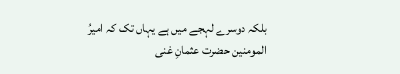بلکہ دوسرے لہجے میں ہے یہاں تک کہ امیرُ المومنین حضرت عثمانِ غنی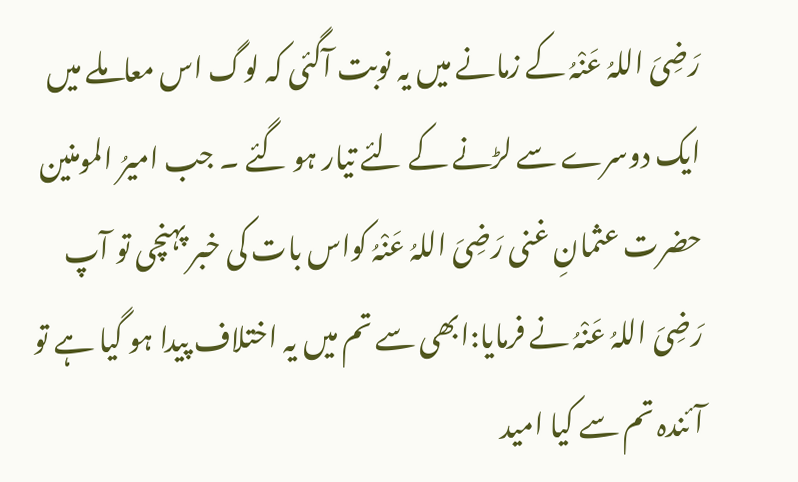رَضِیَ اللہُ عَنْہُ کے زمانے میں یہ نوبت آگئی کہ لوگ اس معاملے میں ایک دوسرے سے لڑنے کے لئے تیار ہو گئے ۔ جب امیرُ المومنین حضرت عثمانِ غنی رَضِیَ اللہُ عَنْہُ کواس بات کی خبر پہنچی تو آپ رَضِیَ اللہُ عَنْہُ نے فرمایا:ابھی سے تم میں یہ اختلاف پیدا ہو گیا ہے تو آئندہ تم سے کیا امید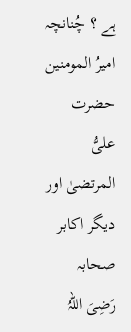ہے ؟ چُنانچہ امیرُ المومنین حضرت علیُّ المرتضیٰ اور دیگر اکابر صحابہ رَضِیَ اللہُ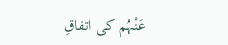عَنْہُم کی اتفاقِ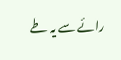رائے سے یہ طے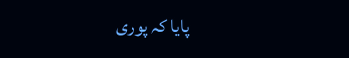پایا کہ پوری